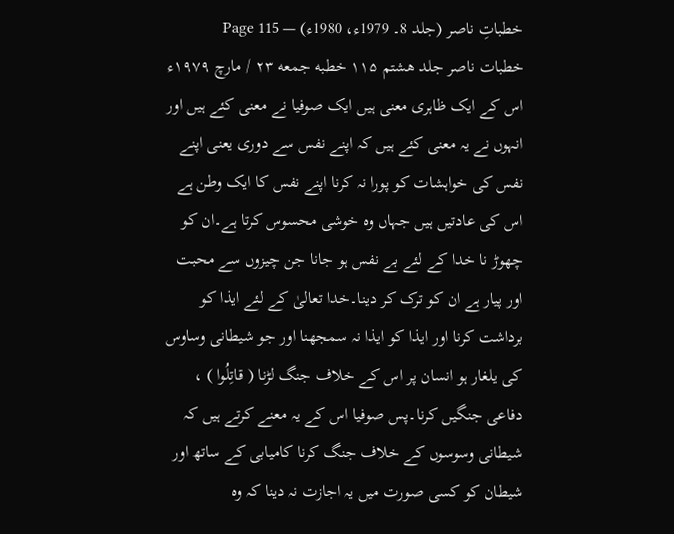خطباتِ ناصر (جلد 8۔ 1979ء، 1980ء) — Page 115
خطبات ناصر جلد هشتم ۱۱۵ خطبه جمعه ۲۳ / مارچ ۱۹۷۹ء اس کے ایک ظاہری معنی ہیں ایک صوفیا نے معنی کئے ہیں اور انہوں نے یہ معنی کئے ہیں کہ اپنے نفس سے دوری یعنی اپنے نفس کی خواہشات کو پورا نہ کرنا اپنے نفس کا ایک وطن ہے اس کی عادتیں ہیں جہاں وہ خوشی محسوس کرتا ہے۔ان کو چھوڑ نا خدا کے لئے بے نفس ہو جانا جن چیزوں سے محبت اور پیار ہے ان کو ترک کر دینا۔خدا تعالیٰ کے لئے ایذا کو برداشت کرنا اور ایذا کو ایذا نہ سمجھنا اور جو شیطانی وساوس کی یلغار ہو انسان پر اس کے خلاف جنگ لڑنا ( قاتِلُوا ) ، دفاعی جنگیں کرنا۔پس صوفیا اس کے یہ معنے کرتے ہیں کہ شیطانی وسوسوں کے خلاف جنگ کرنا کامیابی کے ساتھ اور شیطان کو کسی صورت میں یہ اجازت نہ دینا کہ وہ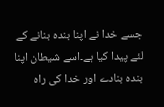جسے خدا نے اپنا بندہ بنانے کے لئے پیدا کیا ہے۔اسے شیطان اپنا بندہ بنادے اور خدا کی راہ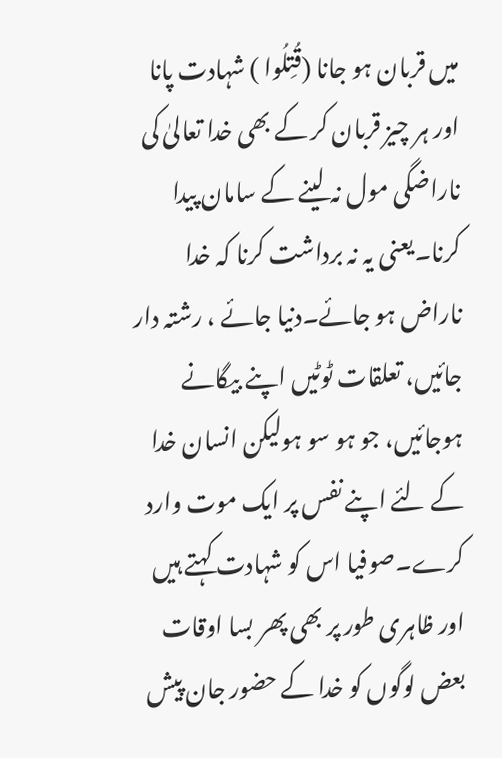میں قربان ہو جانا (قُتِلُوا ) شہادت پانا اور ہر چیز قربان کر کے بھی خدا تعالیٰ کی ناراضگی مول نہ لینے کے سامان پیدا کرنا۔یعنی یہ نہ برداشت کرنا کہ خدا ناراض ہو جائے۔دنیا جائے ، رشتہ دار جائیں، تعلقات ٹوٹیں اپنے بیگانے ہوجائیں، جو ہو سو ہولیکن انسان خدا کے لئے اپنے نفس پر ایک موت وارد کرے۔صوفیا اس کو شہادت کہتے ہیں اور ظاہری طور پر بھی پھر بسا اوقات بعض لوگوں کو خدا کے حضور جان پیش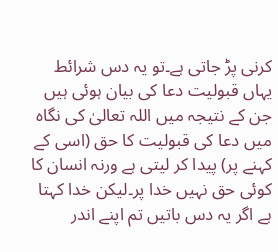کرنی پڑ جاتی ہے۔تو یہ دس شرائط یہاں قبولیت دعا کی بیان ہوئی ہیں جن کے نتیجہ میں اللہ تعالیٰ کی نگاہ میں دعا کی قبولیت کا حق (اسی کے کہنے پر) پیدا کر لیتی ہے ورنہ انسان کا کوئی حق نہیں خدا پر۔لیکن خدا کہتا ہے اگر یہ دس باتیں تم اپنے اندر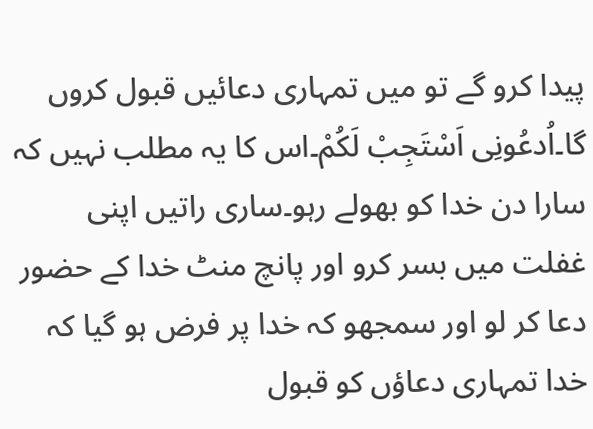پیدا کرو گے تو میں تمہاری دعائیں قبول کروں گا۔اُدعُونِی اَسْتَجِبْ لَكُمْ۔اس کا یہ مطلب نہیں کہ سارا دن خدا کو بھولے رہو۔ساری راتیں اپنی غفلت میں بسر کرو اور پانچ منٹ خدا کے حضور دعا کر لو اور سمجھو کہ خدا پر فرض ہو گیا کہ خدا تمہاری دعاؤں کو قبول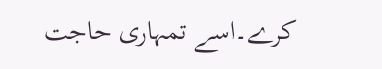کرے۔اسے تمہاری حاجت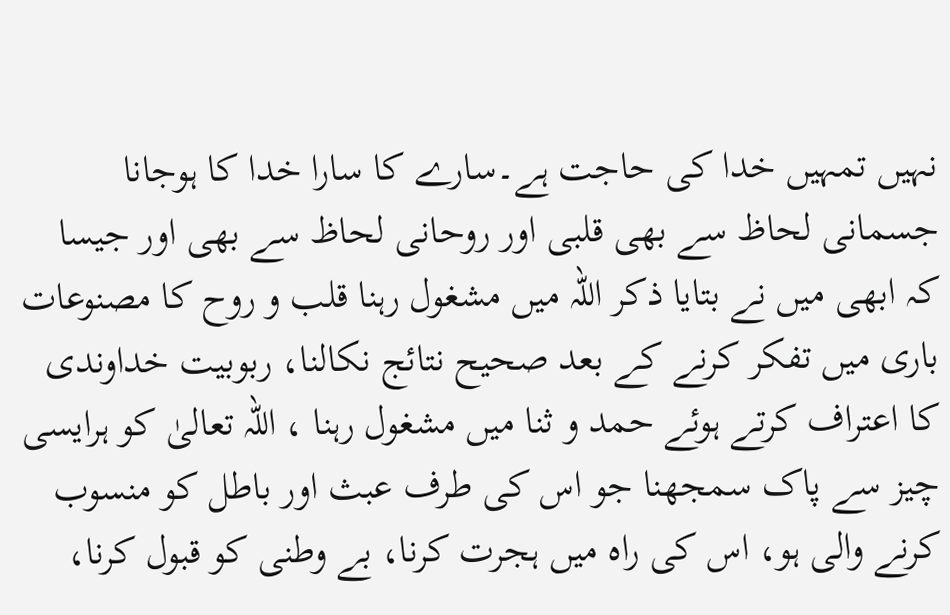نہیں تمہیں خدا کی حاجت ہے۔سارے کا سارا خدا کا ہوجانا جسمانی لحاظ سے بھی قلبی اور روحانی لحاظ سے بھی اور جیسا کہ ابھی میں نے بتایا ذکر اللہ میں مشغول رہنا قلب و روح کا مصنوعات باری میں تفکر کرنے کے بعد صحیح نتائج نکالنا، ربوبیت خداوندی کا اعتراف کرتے ہوئے حمد و ثنا میں مشغول رہنا ، اللہ تعالیٰ کو ہرایسی چیز سے پاک سمجھنا جو اس کی طرف عبث اور باطل کو منسوب کرنے والی ہو، اس کی راہ میں ہجرت کرنا، بے وطنی کو قبول کرنا،